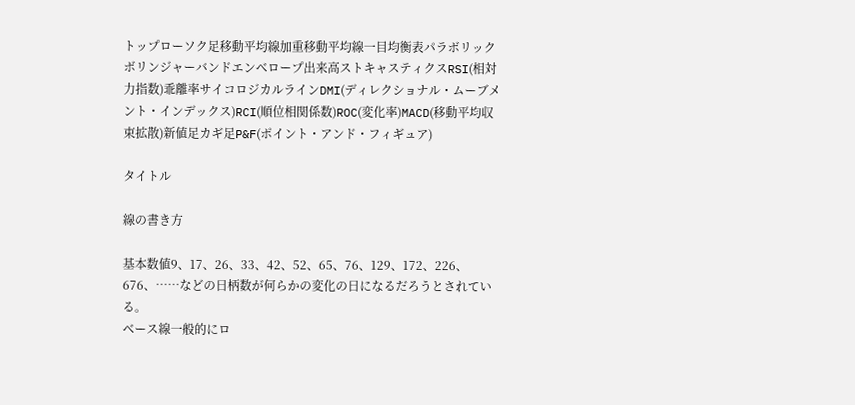トップローソク足移動平均線加重移動平均線一目均衡表パラボリックボリンジャーバンドエンベロープ出来高ストキャスティクスRSI(相対力指数)乖離率サイコロジカルラインDMI(ディレクショナル・ムーブメント・インデックス)RCI(順位相関係数)ROC(変化率)MACD(移動平均収束拡散)新値足カギ足P&F(ポイント・アンド・フィギュア)

タイトル

線の書き方

基本数値9、17、26、33、42、52、65、76、129、172、226、676、……などの日柄数が何らかの変化の日になるだろうとされている。
ベース線一般的にロ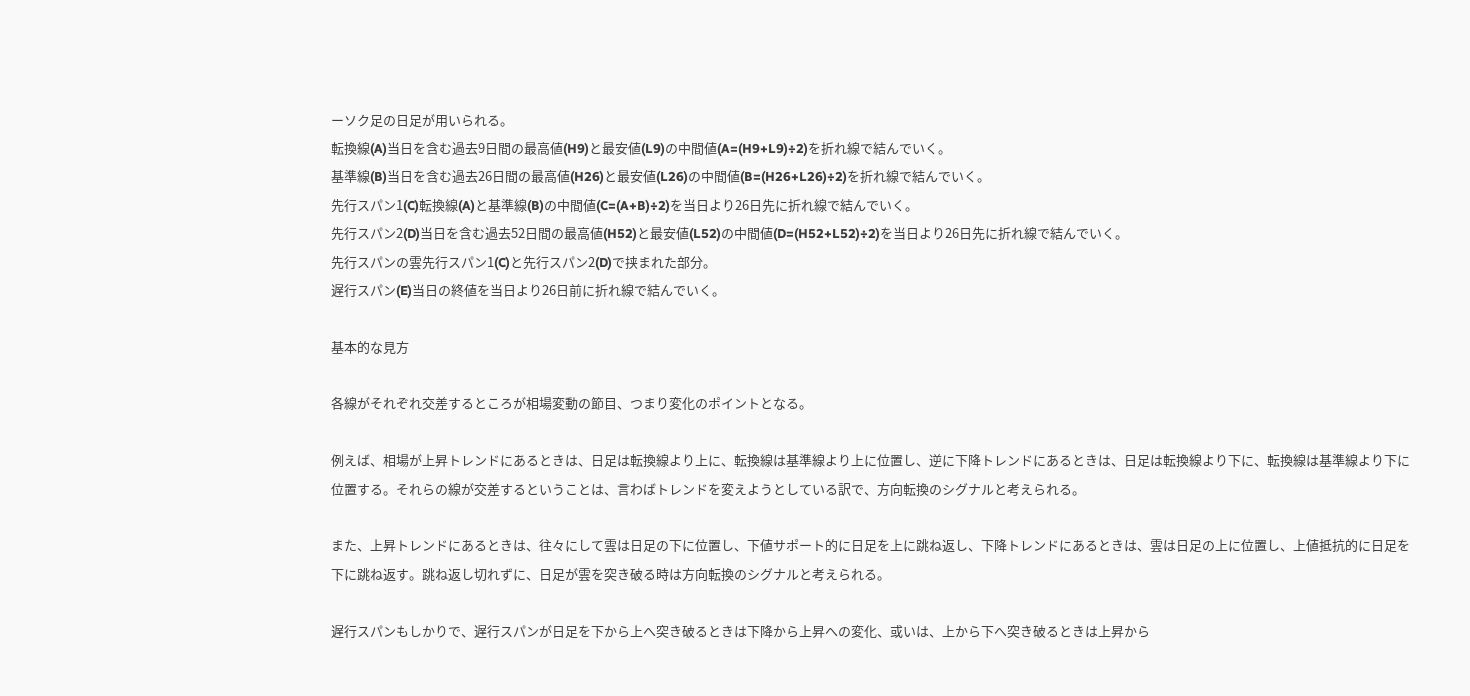ーソク足の日足が用いられる。
転換線(A)当日を含む過去9日間の最高値(H9)と最安値(L9)の中間値(A=(H9+L9)÷2)を折れ線で結んでいく。
基準線(B)当日を含む過去26日間の最高値(H26)と最安値(L26)の中間値(B=(H26+L26)÷2)を折れ線で結んでいく。
先行スパン1(C)転換線(A)と基準線(B)の中間値(C=(A+B)÷2)を当日より26日先に折れ線で結んでいく。
先行スパン2(D)当日を含む過去52日間の最高値(H52)と最安値(L52)の中間値(D=(H52+L52)÷2)を当日より26日先に折れ線で結んでいく。
先行スパンの雲先行スパン1(C)と先行スパン2(D)で挟まれた部分。
遅行スパン(E)当日の終値を当日より26日前に折れ線で結んでいく。

基本的な見方

各線がそれぞれ交差するところが相場変動の節目、つまり変化のポイントとなる。

例えば、相場が上昇トレンドにあるときは、日足は転換線より上に、転換線は基準線より上に位置し、逆に下降トレンドにあるときは、日足は転換線より下に、転換線は基準線より下に位置する。それらの線が交差するということは、言わばトレンドを変えようとしている訳で、方向転換のシグナルと考えられる。

また、上昇トレンドにあるときは、往々にして雲は日足の下に位置し、下値サポート的に日足を上に跳ね返し、下降トレンドにあるときは、雲は日足の上に位置し、上値抵抗的に日足を下に跳ね返す。跳ね返し切れずに、日足が雲を突き破る時は方向転換のシグナルと考えられる。

遅行スパンもしかりで、遅行スパンが日足を下から上へ突き破るときは下降から上昇への変化、或いは、上から下へ突き破るときは上昇から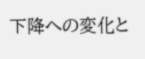下降への変化と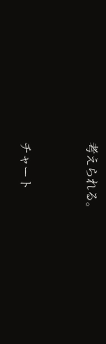考えられる。


チャート